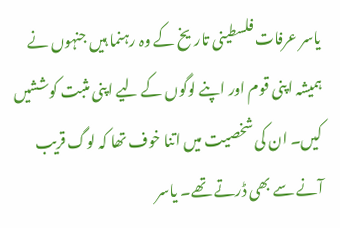یاسر عرفات فلسطینی تاریخ کے وہ رہنما ہیں جنہوں نے ہمیشہ اپنی قوم اور اپنے لوگوں کے لیے اپنی مثبت کوششیں کیں۔ ان کی شخصیت میں اتنا خوف تھا کہ لوگ قریب آنے سے بھی ڈرتے تھے۔ یاسر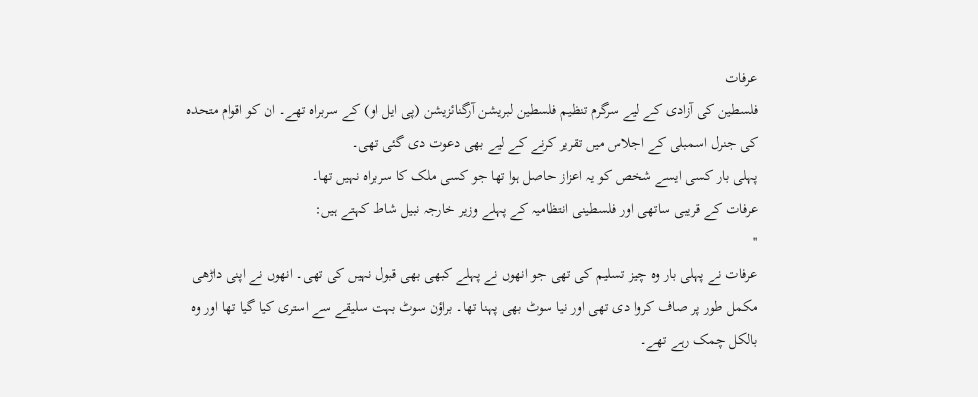عرفات
فلسطین کی آزادی کے لیے سرگرم تنظیم فلسطین لبریشن آرگنائزیشن (پی ایل او) کے سربراہ تھے۔ ان کو اقوام متحدہ کی جنرل اسمبلی کے اجلاس میں تقریر کرنے کے لیے بھی دعوت دی گئی تھی۔
پہلی بار کسی ایسے شخص کو یہ اعزاز حاصل ہوا تھا جو کسی ملک کا سربراہ نہیں تھا۔
عرفات کے قریبی ساتھی اور فلسطینی انتظامیہ کے پہلے وزیر خارجہ نبیل شاط کہتے ہیں:
''
عرفات نے پہلی بار وہ چیز تسلیم کی تھی جو انھوں نے پہلے کبھی بھی قبول نہیں کی تھی۔ انھوں نے اپنی داڑھی مکمل طور پر صاف کروا دی تھی اور نیا سوٹ بھی پہنا تھا۔ براؤن سوٹ بہت سلیقے سے استری کیا گیا تھا اور وہ بالکل چمک رہے تھے۔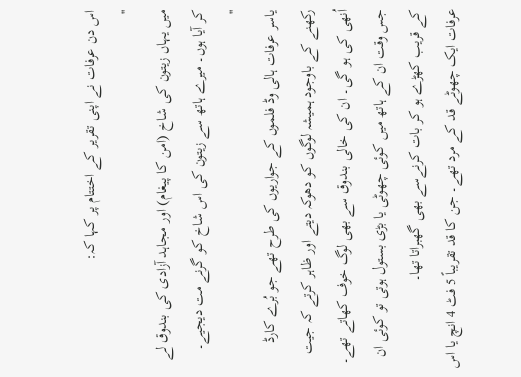اس دن عرفات نے اپنی تقریر کے اختتام پر کہا کہ:
''
میں یہاں زیتون کی شاخ (امن کا پیغام) اور مجاہد آزادی کی بندوق لے کر آیا ہوں۔ میرے ہاتھ سے زیتون کی اس شاخ کو گرنے مت دیجیے۔
''
یاسر عرفات ہالی وڈ فلموں کے جواریوں کی طرح تھے جو بُرے کارڈ رکھنے کے باوجود ہمیشہ لوگوں کو دھوکہ دیتے اور ظاہر کرتے کہ جیت اُنھی کی ہو گی۔ ان کی خالی بندوق سے بھی لوگ خوف کھاتے تھے۔ جس وقت ان کے ہاتھ میں کوئی چھوٹی یا بڑی بستول ہوتی تو کوئی ان کے قریب کھڑے ہو کر بات کرنےسے بھی گھبراتا تھا۔
عرفات ایک چھوٹے قد کے مرد تھے۔ جن کا قد تقریباً 5 فٹ 4 انچ یا اس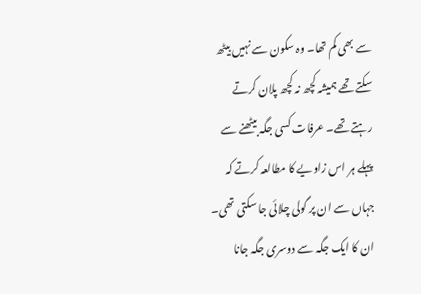سے بھی کم تھا۔ وہ سکون سے نہیں بیٹھ سکتے تھے ہمیشہ کچھ نہ کچھ پلان کرتے رہتے تھے۔ عرفات کسی جگہ بیٹھنے سے پہلے ہر اس زاویے کا مطالعہ کرتے کہ جہاں سے ان پر گولی چلائی جا سکتی تھی۔ ان کا ایک جگہ سے دوسری جگہ جانا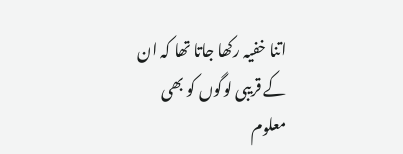اتنا خفیہ رکھا جاتا تھا کہ ان کے قریبی لوگوں کو بھی معلوم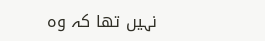نہیں تھا کہ وہ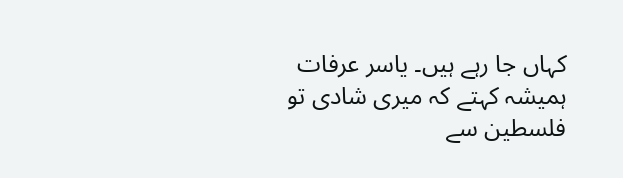کہاں جا رہے ہیں۔ یاسر عرفات ہمیشہ کہتے کہ میری شادی تو فلسطین سے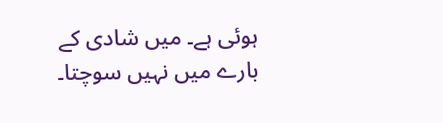ہوئی ہے۔ میں شادی کے بارے میں نہیں سوچتا۔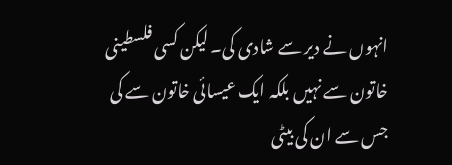انہوں نے دیر سے شادی کی۔ لیکن کسی فلسطینی خاتون سے نہیں بلکہ ایک عیسائی خاتون سے کی جس سے ان کی بیٹی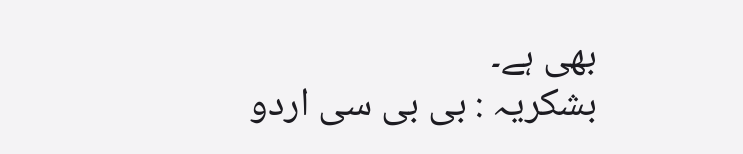بھی ہے۔
بشکریہ : بی بی سی اردو